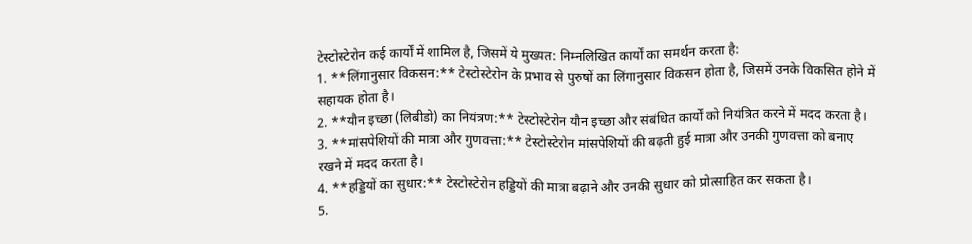टेस्टोस्टेरोन कई कार्यों में शामिल है, जिसमें ये मुख्यत: निम्नलिखित कार्यों का समर्थन करता है:
1. **लिंगानुसार विकसन:** टेस्टोस्टेरोन के प्रभाव से पुरुषों का लिंगानुसार विकसन होता है, जिसमें उनके विकसित होने में सहायक होता है।
2. **यौन इच्छा (लिबीडो) का नियंत्रण:** टेस्टोस्टेरोन यौन इच्छा और संबंधित कार्यों को नियंत्रित करने में मदद करता है।
3. **मांसपेशियों की मात्रा और गुणवत्ता:** टेस्टोस्टेरोन मांसपेशियों की बढ़ती हुई मात्रा और उनकी गुणवत्ता को बनाए रखने में मदद करता है।
4. **हड्डियों का सुधार:** टेस्टोस्टेरोन हड्डियों की मात्रा बढ़ाने और उनकी सुधार को प्रोत्साहित कर सकता है।
5.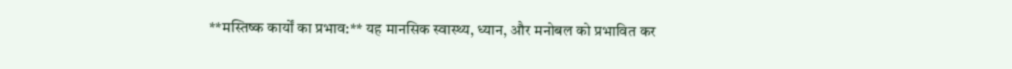**मस्तिष्क कार्यों का प्रभाव:** यह मानसिक स्वास्थ्य, ध्यान, और मनोबल को प्रभावित कर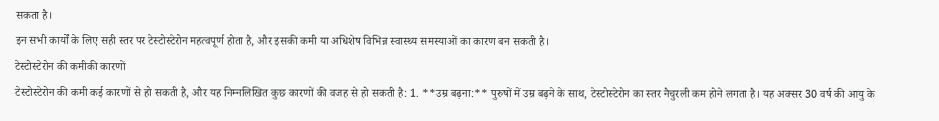सकता है।
इन सभी कार्यों के लिए सही स्तर पर टेस्टोस्टेरोन महत्वपूर्ण होता है, और इसकी कमी या अधिशेष विभिन्न स्वास्थ्य समस्याओं का कारण बन सकती है।
टेस्टोस्टेरोन की कमीकी कारणों
टेस्टोस्टेरोन की कमी कई कारणों से हो सकती है, और यह निम्नलिखित कुछ कारणों की वजह से हो सकती है: 1. **उम्र बढ़ना:** पुरुषों में उम्र बढ़ने के साथ, टेस्टोस्टेरोन का स्तर नैचुरली कम होने लगता है। यह अक्सर 30 वर्ष की आयु के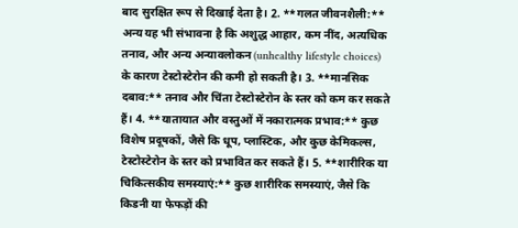बाद सुरक्षित रूप से दिखाई देता है। 2. **गलत जीवनशैली:** अन्य यह भी संभावना है कि अशुद्ध आहार, कम नींद, अत्यधिक तनाव, और अन्य अन्यावलोकन (unhealthy lifestyle choices) के कारण टेस्टोस्टेरोन की कमी हो सकती है। 3. **मानसिक दबाव:** तनाव और चिंता टेस्टोस्टेरोन के स्तर को कम कर सकते हैं। 4. **यातायात और वस्तुओं में नकारात्मक प्रभाव:** कुछ विशेष प्रदूषकों, जैसे कि धूप, प्लास्टिक, और कुछ केमिकल्स, टेस्टोस्टेरोन के स्तर को प्रभावित कर सकते हैं। 5. **शारीरिक या चिकित्सकीय समस्याएं:** कुछ शारीरिक समस्याएं, जैसे कि किडनी या फेफड़ों की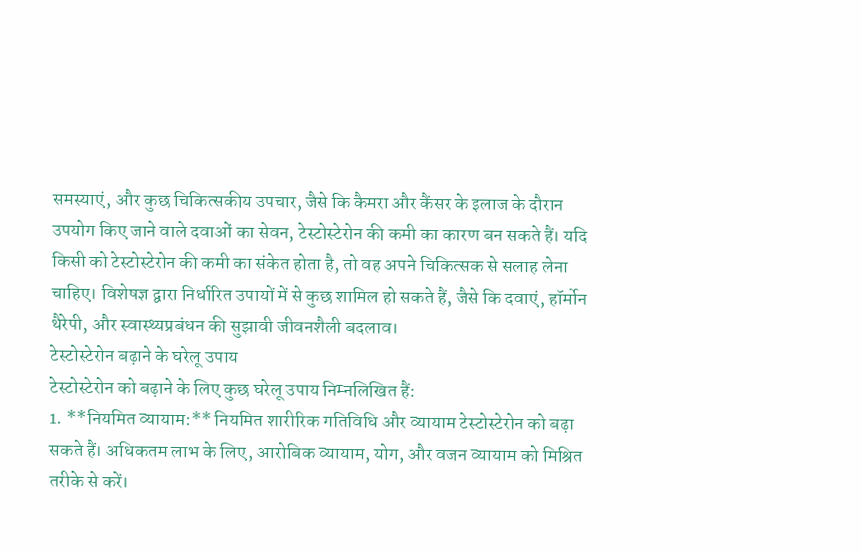समस्याएं, और कुछ चिकित्सकीय उपचार, जैसे कि कैमरा और कैंसर के इलाज के दौरान उपयोग किए जाने वाले दवाओं का सेवन, टेस्टोस्टेरोन की कमी का कारण बन सकते हैं। यदि किसी को टेस्टोस्टेरोन की कमी का संकेत होता है, तो वह अपने चिकित्सक से सलाह लेना चाहिए। विशेषज्ञ द्वारा निर्धारित उपायों में से कुछ शामिल हो सकते हैं, जैसे कि दवाएं, हॉर्मोन थैरेपी, और स्वास्थ्यप्रबंधन की सुझावी जीवनशैली बदलाव।
टेस्टोस्टेरोन बढ़ाने के घरेलू उपाय
टेस्टोस्टेरोन को बढ़ाने के लिए कुछ घरेलू उपाय निम्नलिखित हैं:
1. **नियमित व्यायाम:** नियमित शारीरिक गतिविधि और व्यायाम टेस्टोस्टेरोन को बढ़ा सकते हैं। अधिकतम लाभ के लिए, आरोबिक व्यायाम, योग, और वजन व्यायाम को मिश्रित तरीके से करें।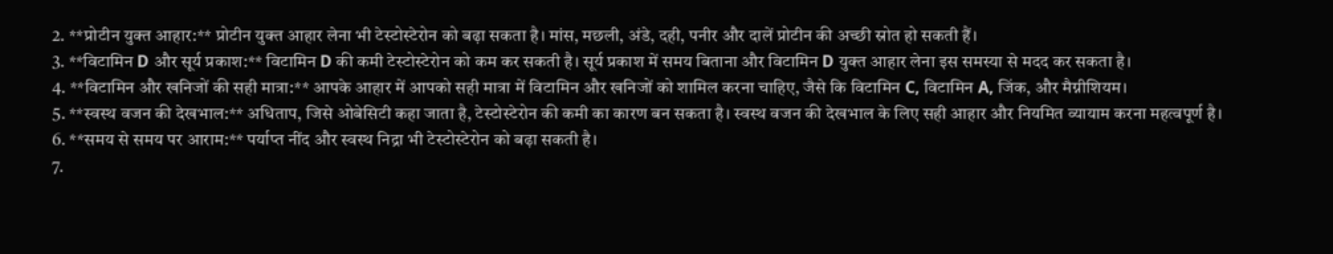2. **प्रोटीन युक्त आहार:** प्रोटीन युक्त आहार लेना भी टेस्टोस्टेरोन को बढ़ा सकता है। मांस, मछली, अंडे, दही, पनीर और दालें प्रोटीन की अच्छी स्रोत हो सकती हैं।
3. **विटामिन D और सूर्य प्रकाश:** विटामिन D की कमी टेस्टोस्टेरोन को कम कर सकती है। सूर्य प्रकाश में समय बिताना और विटामिन D युक्त आहार लेना इस समस्या से मदद कर सकता है।
4. **विटामिन और खनिजों की सही मात्रा:** आपके आहार में आपको सही मात्रा में विटामिन और खनिजों को शामिल करना चाहिए, जैसे कि विटामिन C, विटामिन A, जिंक, और मैग्नीशियम।
5. **स्वस्थ वजन की देखभाल:** अधिताप, जिसे ओबेसिटी कहा जाता है, टेस्टोस्टेरोन की कमी का कारण बन सकता है। स्वस्थ वजन की देखभाल के लिए सही आहार और नियमित व्यायाम करना महत्वपूर्ण है।
6. **समय से समय पर आराम:** पर्याप्त नींद और स्वस्थ निद्रा भी टेस्टोस्टेरोन को बढ़ा सकती है।
7.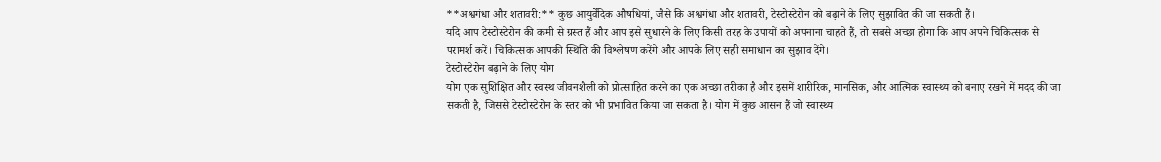**अश्वगंधा और शतावरी:** कुछ आयुर्वेदिक औषधियां, जैसे कि अश्वगंधा और शतावरी, टेस्टोस्टेरोन को बढ़ाने के लिए सुझावित की जा सकती हैं।
यदि आप टेस्टोस्टेरोन की कमी से ग्रस्त हैं और आप इसे सुधारने के लिए किसी तरह के उपायों को अपनाना चाहते हैं, तो सबसे अच्छा होगा कि आप अपने चिकित्सक से परामर्श करें। चिकित्सक आपकी स्थिति की विश्लेषण करेंगे और आपके लिए सही समाधान का सुझाव देंगे।
टेस्टोस्टेरोन बढ़ाने के लिए योग
योग एक सुशिक्षित और स्वस्थ जीवनशैली को प्रोत्साहित करने का एक अच्छा तरीका है और इसमें शारीरिक, मानसिक, और आत्मिक स्वास्थ्य को बनाए रखने में मदद की जा सकती है, जिससे टेस्टोस्टेरोन के स्तर को भी प्रभावित किया जा सकता है। योग में कुछ आसन हैं जो स्वास्थ्य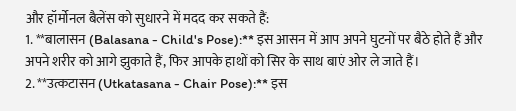और हॉर्मोनल बैलेंस को सुधारने में मदद कर सकते हैं:
1. **बालासन (Balasana - Child's Pose):** इस आसन में आप अपने घुटनों पर बैठे होते हैं और अपने शरीर को आगे झुकाते हैं, फिर आपके हाथों को सिर के साथ बाएं ओर ले जाते हैं।
2. **उत्कटासन (Utkatasana - Chair Pose):** इस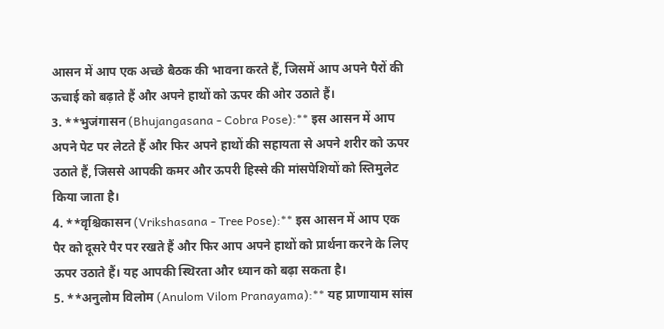आसन में आप एक अच्छे बैठक की भावना करते हैं, जिसमें आप अपने पैरों की ऊचाई को बढ़ाते हैं और अपने हाथों को ऊपर की ओर उठाते हैं।
3. **भुजंगासन (Bhujangasana - Cobra Pose):** इस आसन में आप अपने पेट पर लेटते हैं और फिर अपने हाथों की सहायता से अपने शरीर को ऊपर उठाते हैं, जिससे आपकी कमर और ऊपरी हिस्से की मांसपेशियों को स्तिमुलेट किया जाता है।
4. **वृश्चिकासन (Vrikshasana - Tree Pose):** इस आसन में आप एक पैर को दूसरे पैर पर रखते हैं और फिर आप अपने हाथों को प्रार्थना करने के लिए ऊपर उठाते हैं। यह आपकी स्थिरता और ध्यान को बढ़ा सकता है।
5. **अनुलोम विलोम (Anulom Vilom Pranayama):** यह प्राणायाम सांस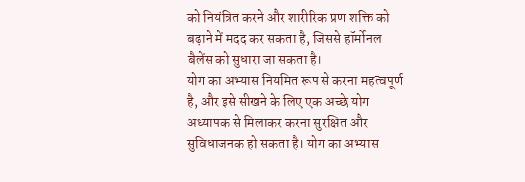को नियंत्रित करने और शारीरिक प्रण शक्ति को बढ़ाने में मदद कर सकता है, जिससे हॉर्मोनल बैलेंस को सुधारा जा सकता है।
योग का अभ्यास नियमित रूप से करना महत्वपूर्ण है, और इसे सीखने के लिए एक अच्छे योग अध्यापक से मिलाकर करना सुरक्षित और सुविधाजनक हो सकता है। योग का अभ्यास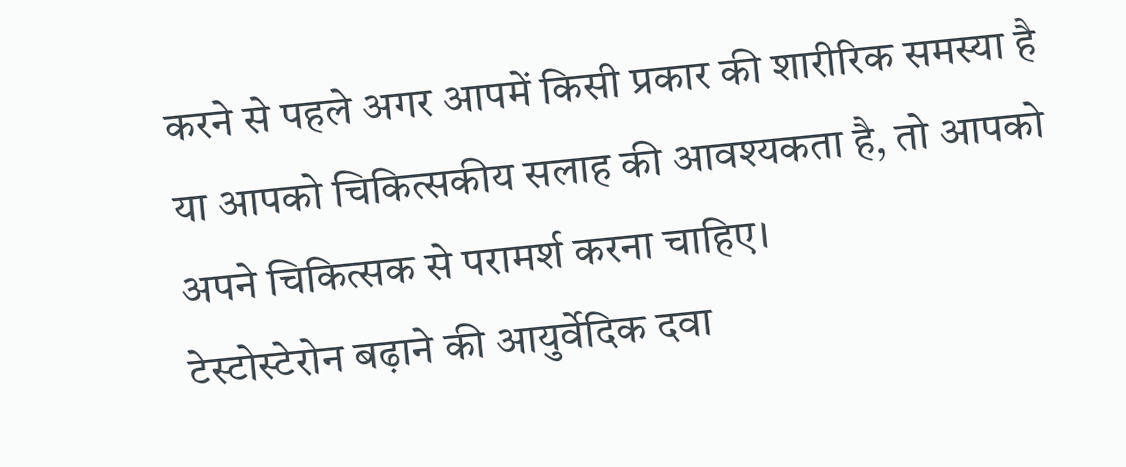करने से पहले अगर आपमें किसी प्रकार की शारीरिक समस्या है या आपको चिकित्सकीय सलाह की आवश्यकता है, तो आपको अपने चिकित्सक से परामर्श करना चाहिए।
टेस्टोस्टेरोन बढ़ाने की आयुर्वेदिक दवा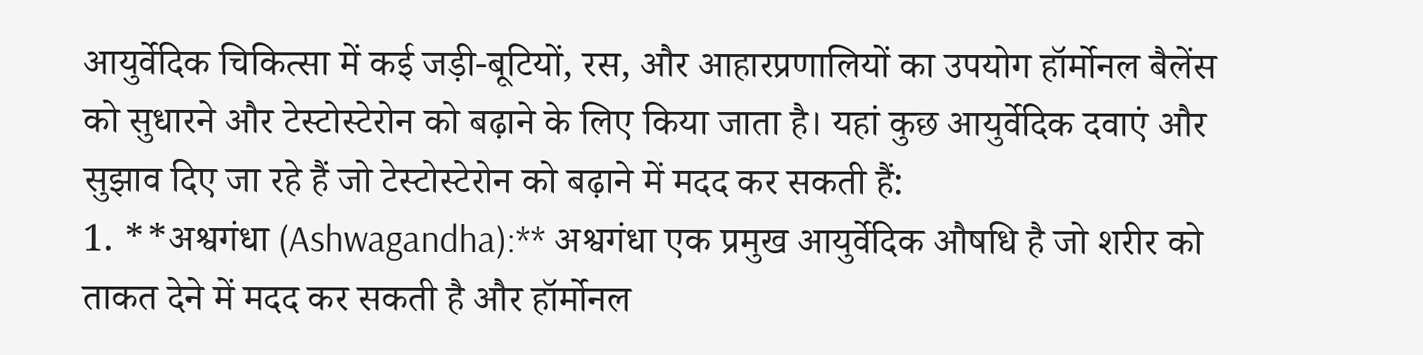आयुर्वेदिक चिकित्सा में कई जड़ी-बूटियों, रस, और आहारप्रणालियों का उपयोग हॉर्मोनल बैलेंस को सुधारने और टेस्टोस्टेरोन को बढ़ाने के लिए किया जाता है। यहां कुछ आयुर्वेदिक दवाएं और सुझाव दिए जा रहे हैं जो टेस्टोस्टेरोन को बढ़ाने में मदद कर सकती हैं:
1. **अश्वगंधा (Ashwagandha):** अश्वगंधा एक प्रमुख आयुर्वेदिक औषधि है जो शरीर को ताकत देने में मदद कर सकती है और हॉर्मोनल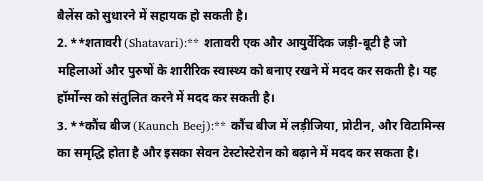बैलेंस को सुधारने में सहायक हो सकती है।
2. **शतावरी (Shatavari):** शतावरी एक और आयुर्वेदिक जड़ी-बूटी है जो महिलाओं और पुरुषों के शारीरिक स्वास्थ्य को बनाए रखने में मदद कर सकती है। यह हॉर्मोन्स को संतुलित करने में मदद कर सकती है।
3. **कौंच बीज (Kaunch Beej):** कौंच बीज में लड़ीजिया, प्रोटीन, और विटामिन्स का समृद्धि होता है और इसका सेवन टेस्टोस्टेरोन को बढ़ाने में मदद कर सकता है।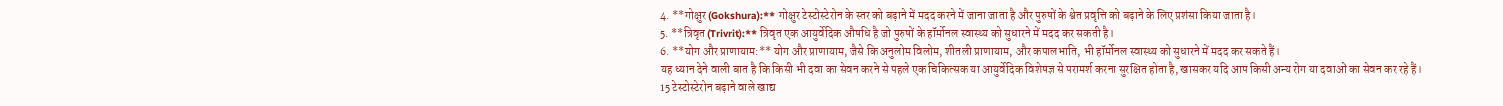4. **गोक्षुर (Gokshura):** गोक्षुर टेस्टोस्टेरोन के स्तर को बढ़ाने में मदद करने में जाना जाता है और पुरुषों के श्वेत प्रवृत्ति को बढ़ाने के लिए प्रशंसा किया जाता है।
5. **त्रिवृत (Trivrit):** त्रिवृत एक आयुर्वेदिक औषधि है जो पुरुषों के हॉर्मोनल स्वास्थ्य को सुधारने में मदद कर सकती है।
6. **योग और प्राणायाम:** योग और प्राणायाम, जैसे कि अनुलोम विलोम, शीतली प्राणायाम, और कपालभाति, भी हॉर्मोनल स्वास्थ्य को सुधारने में मदद कर सकते हैं।
यह ध्यान देने वाली बात है कि किसी भी दवा का सेवन करने से पहले एक चिकित्सक या आयुर्वेदिक विशेषज्ञ से परामर्श करना सुरक्षित होता है, खासकर यदि आप किसी अन्य रोग या दवाओं का सेवन कर रहे हैं।
15 टेस्टोस्टेरोन बढ़ाने वाले खाद्य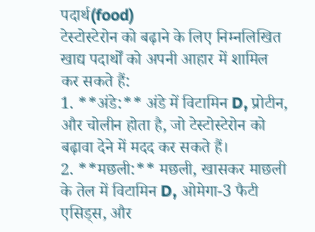पदार्थ(food)
टेस्टोस्टेरोन को बढ़ाने के लिए निम्नलिखित खाद्य पदार्थों को अपनी आहार में शामिल कर सकते हैं:
1. **अंडे:** अंडे में विटामिन D, प्रोटीन, और चोलीन होता है, जो टेस्टोस्टेरोन को बढ़ावा देने में मदद कर सकते हैं।
2. **मछली:** मछली, खासकर माछली के तेल में विटामिन D, ओमेगा-3 फैटी एसिड्स, और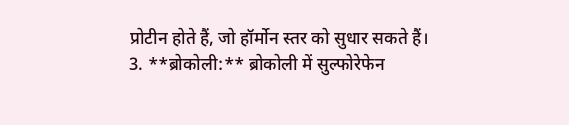प्रोटीन होते हैं, जो हॉर्मोन स्तर को सुधार सकते हैं।
3. **ब्रोकोली:** ब्रोकोली में सुल्फोरेफेन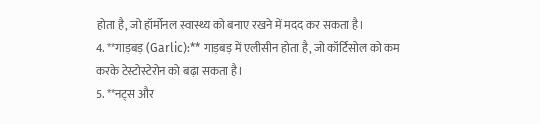होता है, जो हॉर्मोनल स्वास्थ्य को बनाए रखने में मदद कर सकता है।
4. **गाड़बड़ (Garlic):** गाड़बड़ में एलीसीन होता है, जो कॉर्टिसोल को कम करके टेस्टोस्टेरोन को बढ़ा सकता है।
5. **नट्स और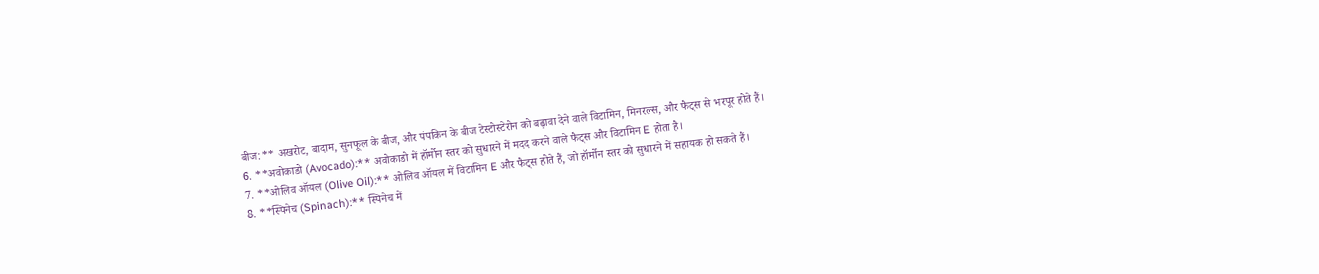बीज:** अखरोट, बादाम, सुनफूल के बीज, और पंपकिन के बीज टेस्टोस्टेरोन को बढ़ावा देने वाले विटामिन, मिनरल्स, और फैट्स से भरपूर होते हैं।
6. **अवोकाडो (Avocado):** अवोकाडो में हॉर्मोन स्तर को सुधारने में मदद करने वाले फैट्स और विटामिन E होता है।
7. **ओलिव ऑयल (Olive Oil):** ओलिव ऑयल में विटामिन E और फैट्स होते हैं, जो हॉर्मोन स्तर को सुधारने में सहायक हो सकते हैं।
8. **स्पिनेच (Spinach):** स्पिनेच में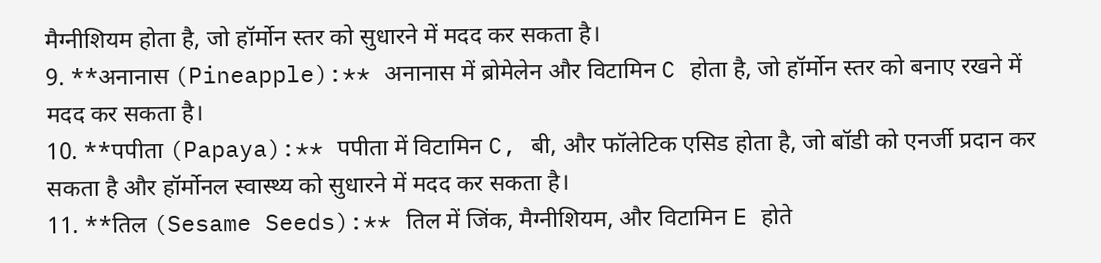मैग्नीशियम होता है, जो हॉर्मोन स्तर को सुधारने में मदद कर सकता है।
9. **अनानास (Pineapple):** अनानास में ब्रोमेलेन और विटामिन C होता है, जो हॉर्मोन स्तर को बनाए रखने में मदद कर सकता है।
10. **पपीता (Papaya):** पपीता में विटामिन C, बी, और फॉलेटिक एसिड होता है, जो बॉडी को एनर्जी प्रदान कर सकता है और हॉर्मोनल स्वास्थ्य को सुधारने में मदद कर सकता है।
11. **तिल (Sesame Seeds):** तिल में जिंक, मैग्नीशियम, और विटामिन E होते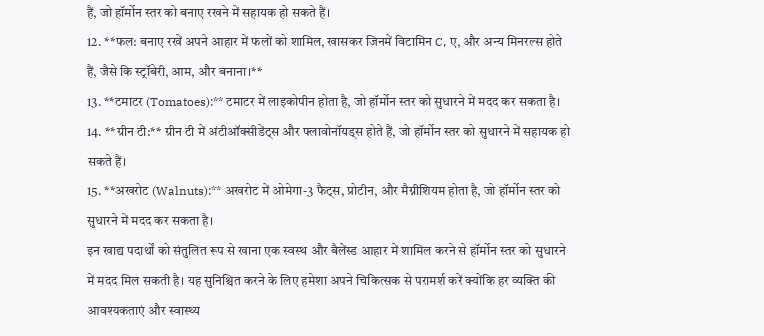हैं, जो हॉर्मोन स्तर को बनाए रखने में सहायक हो सकते हैं।
12. **फल: बनाए रखें अपने आहार में फलों को शामिल, खासकर जिनमें विटामिन C, ए, और अन्य मिनरल्स होते हैं, जैसे कि स्ट्रॉबेरी, आम, और बनाना।**
13. **टमाटर (Tomatoes):** टमाटर में लाइकोपीन होता है, जो हॉर्मोन स्तर को सुधारने में मदद कर सकता है।
14. **ग्रीन टी:** ग्रीन टी में अंटीऑक्सीडेंट्स और फ्लावोनॉयड्स होते हैं, जो हॉर्मोन स्तर को सुधारने में सहायक हो सकते हैं।
15. **अखरोट (Walnuts):** अखरोट में ओमेगा-3 फैट्स, प्रोटीन, और मैग्नीशियम होता है, जो हॉर्मोन स्तर को सुधारने में मदद कर सकता है।
इन खाद्य पदार्थों को संतुलित रूप से खाना एक स्वस्थ और बैलेंस्ड आहार में शामिल करने से हॉर्मोन स्तर को सुधारने में मदद मिल सकती है। यह सुनिश्चित करने के लिए हमेशा अपने चिकित्सक से परामर्श करें क्योंकि हर व्यक्ति की आवश्यकताएं और स्वास्थ्य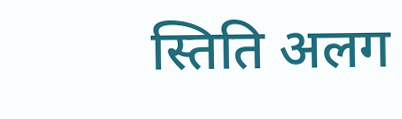स्तिति अलग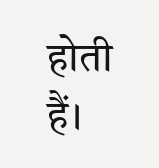होती हैं।